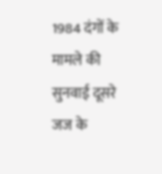1984 दंगों के मामले की सुनवाई दूसरे जज के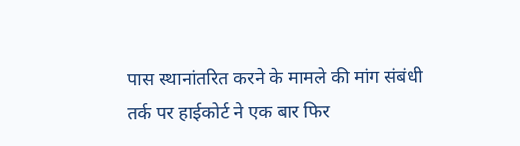पास स्थानांतरित करने के मामले की मांग संबंधी तर्क पर हाईकोर्ट ने एक बार फिर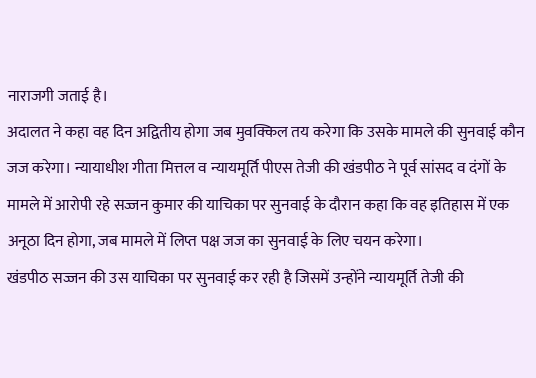नाराजगी जताई है।
अदालत ने कहा वह दिन अद्वितीय होगा जब मुवक्किल तय करेगा कि उसके मामले की सुनवाई कौन जज करेगा। न्यायाधीश गीता मित्तल व न्यायमूर्ति पीएस तेजी की खंडपीठ ने पूर्व सांसद व दंगों के मामले में आरोपी रहे सज्जन कुमार की याचिका पर सुनवाई के दौरान कहा कि वह इतिहास में एक अनूठा दिन होगा, जब मामले में लिप्त पक्ष जज का सुनवाई के लिए चयन करेगा।
खंडपीठ सज्जन की उस याचिका पर सुनवाई कर रही है जिसमें उन्होंने न्यायमूर्ति तेजी की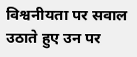विश्वनीयता पर सवाल उठाते हुए उन पर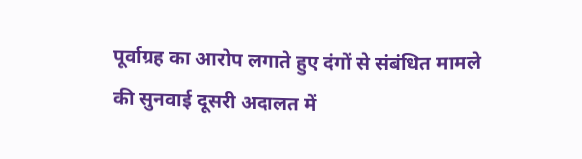पूर्वाग्रह का आरोप लगाते हुए दंगों से संबंधित मामले की सुनवाई दूसरी अदालत में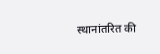स्थानांतरित की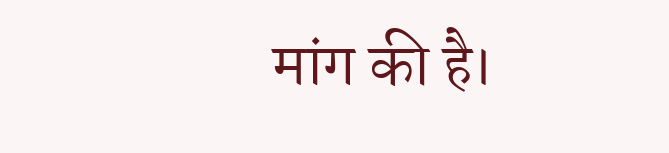मांग की है।